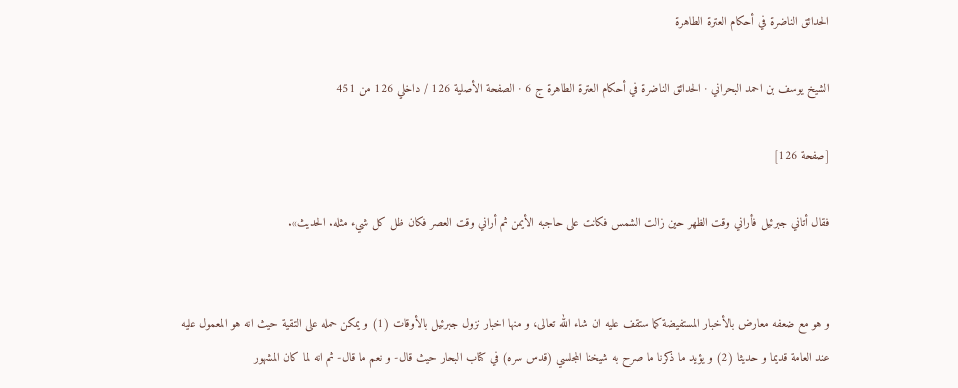الحدائق الناضرة في أحكام العترة الطاهرة

الشيخ يوسف بن احمد البحراني · الحدائق الناضرة في أحكام العترة الطاهرة ج 6 · الصفحة الأصلية 126 / داخلي 126 من 451

[صفحة 126]

فقال أتاني جبرئيل فأراني وقت الظهر حين زالت الشمس فكانت على حاجبه الأيمن ثم أراني وقت العصر فكان ظل كل شيء مثله. الحديث».


و هو مع ضعفه معارض بالأخبار المستفيضة كما ستقف عليه ان شاء الله تعالى، و منها اخبار نزول جبرئيل بالأوقات (1) و يمكن حمله على التقية حيث انه هو المعمول عليه عند العامة قديما و حديثا (2) و يؤيد ما ذكرنا ما صرح به شيخنا المجلسي (قدس سره) في كتاب البحار حيث قال- و نعم ما قال- ثم انه لما كان المشهور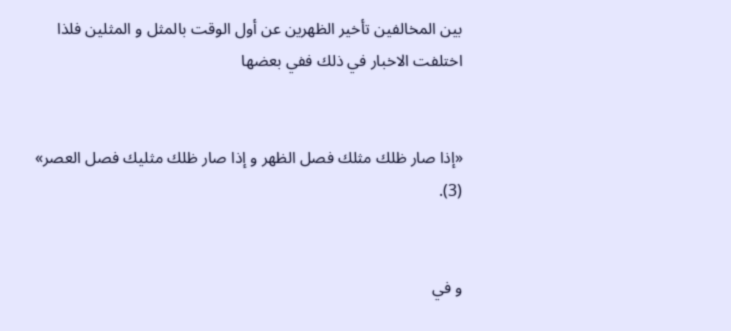بين المخالفين تأخير الظهرين عن أول الوقت بالمثل و المثلين فلذا اختلفت الاخبار في ذلك ففي بعضها


«إذا صار ظلك مثلك فصل الظهر و إذا صار ظلك مثليك فصل العصر» (3).


و في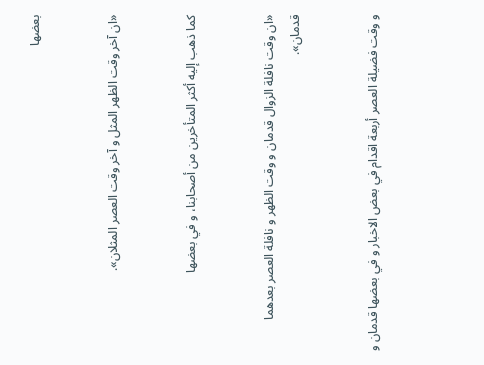بعضها


«ان آخر وقت الظهر المثل و آخر وقت العصر المثلان».


كما ذهب إليه أكثر المتأخرين من أصحابنا، و في بعضها


«ان وقت نافلة الزوال قدمان و وقت الظهر و نافلة العصر بعدهما قدمان».


و وقت فضيلة العصر أربعة اقدام في بعض الاخبار و في بعضها قدمان و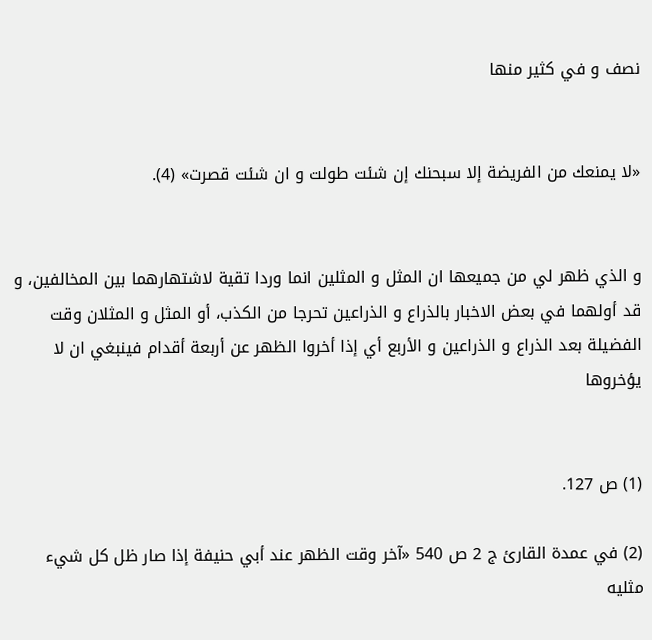نصف و في كثير منها


«لا يمنعك من الفريضة إلا سبحنك إن شئت طولت و ان شئت قصرت» (4).


و الذي ظهر لي من جميعها ان المثل و المثلين انما وردا تقية لاشتهارهما بين المخالفين، و قد أولهما في بعض الاخبار بالذراع و الذراعين تحرجا من الكذب، أو المثل و المثلان وقت الفضيلة بعد الذراع و الذراعين و الأربع أي إذا أخروا الظهر عن أربعة أقدام فينبغي ان لا يؤخروها


(1) ص 127.

(2) في عمدة القارئ ج 2 ص 540 «آخر وقت الظهر عند أبي حنيفة إذا صار ظل كل شيء مثليه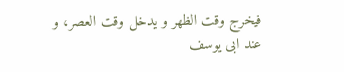فيخرج وقت الظهر و يدخل وقت العصر، و عند ابى يوسف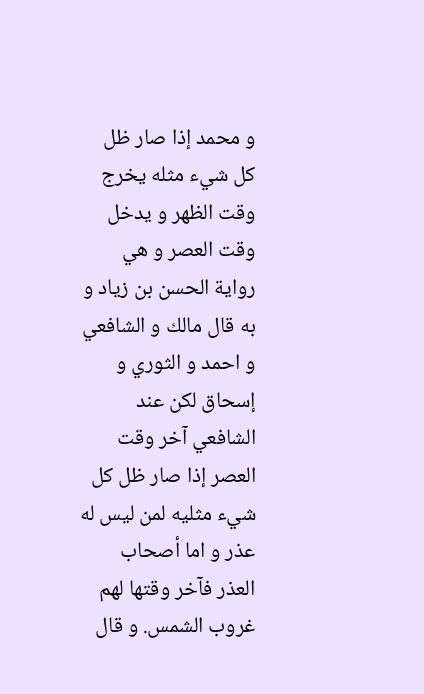و محمد إذا صار ظل كل شيء مثله يخرج وقت الظهر و يدخل وقت العصر و هي رواية الحسن بن زياد و به قال مالك و الشافعي و احمد و الثوري و إسحاق لكن عند الشافعي آخر وقت العصر إذا صار ظل كل شيء مثليه لمن ليس له عذر و اما أصحاب العذر فآخر وقتها لهم غروب الشمس. و قال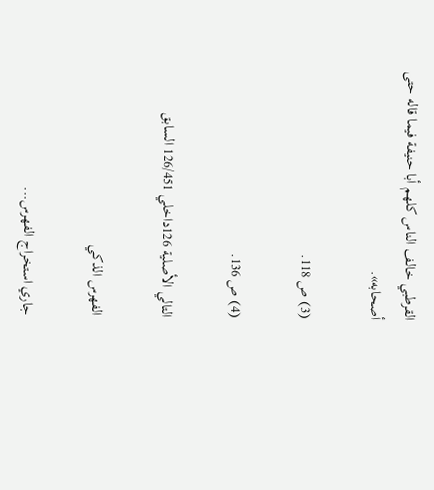القرطبي خالف الناس كلهم أبا حنيفة فيما قاله حتى أصحابه».

(3) ص 118.

(4) ص 136.

التالي الأصلية 126داخلي 126/451 السابق

الفهرس الذكي

جاري استخراج الفهرس...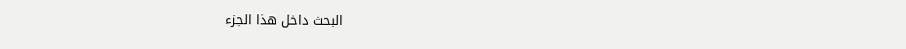البحث داخل هذا الجزء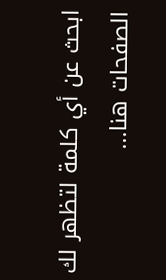ابحث عن أي كلمة لتظهر لك الصفحات هنا...